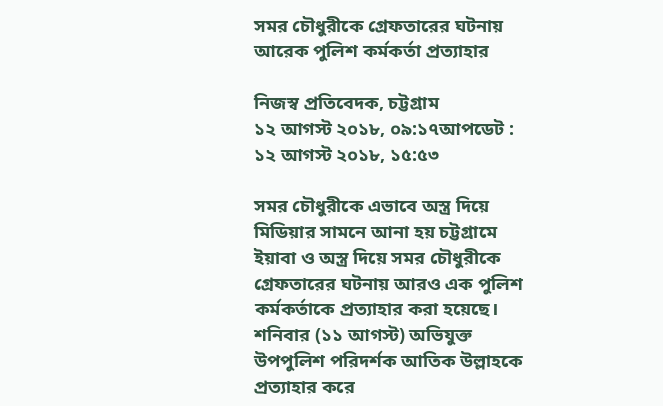সমর চৌধুরীকে গ্রেফতারের ঘটনায় আরেক পুলিশ কর্মকর্তা প্রত্যাহার

নিজস্ব প্রতিবেদক, চট্টগ্রাম
১২ আগস্ট ২০১৮, ০৯:১৭আপডেট : ১২ আগস্ট ২০১৮, ১৫:৫৩

সমর চৌধুরীকে এভাবে অস্ত্র দিয়ে মিডিয়ার সামনে আনা হয় চট্টগ্রামে ইয়াবা ও অস্ত্র দিয়ে সমর চৌধুরীকে গ্রেফতারের ঘটনায় আরও এক পুলিশ কর্মকর্তাকে প্রত্যাহার করা হয়েছে। শনিবার (১১ আগস্ট) অভিযুক্ত উপপুলিশ পরিদর্শক আতিক উল্লাহকে প্রত্যাহার করে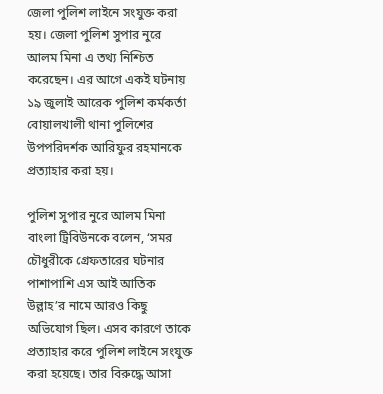জেলা পুলিশ লাইনে সংযুক্ত করা হয়। জেলা পুলিশ সুপার নুরে আলম মিনা এ তথ্য নিশ্চিত করেছেন। এর আগে একই ঘটনায় ১৯ জুলাই আরেক পুলিশ কর্মকর্তা বোয়ালখালী থানা পুলিশের উপপরিদর্শক আরিফুর রহমানকে প্রত্যাহার করা হয়।

পুলিশ সুপার নুরে আলম মিনা বাংলা ট্রিবিউনকে বলেন, ‘সমর চৌধুরীকে গ্রেফতারের ঘটনার পাশাপাশি এস আই আতিক উল্লাহ’র নামে আরও কিছু অভিযোগ ছিল। এসব কারণে তাকে প্রত্যাহার করে পুলিশ লাইনে সংযুক্ত করা হয়েছে। তার বিরুদ্ধে আসা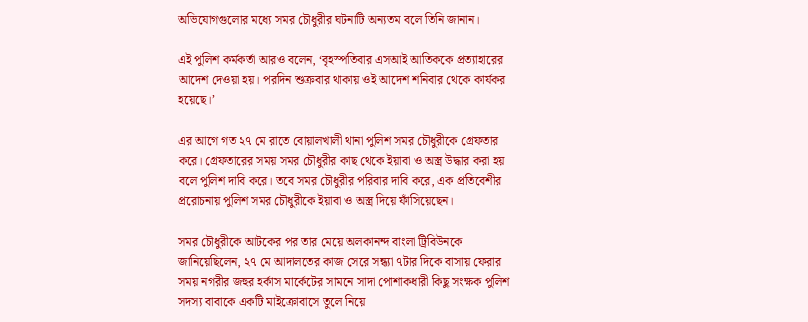অভিযোগগুলোর মধ্যে সমর চৌধুরীর ঘটনাটি অন্যতম বলে তিনি জানান।

এই পুলিশ কর্মকর্তা আরও বলেন, ‘বৃহস্পতিবার এসআই আতিককে প্রত্যাহারের আদেশ দেওয়া হয়। পরদিন শুক্রবার থাকায় ওই আদেশ শনিবার থেকে কার্যকর হয়েছে।’

এর আগে গত ২৭ মে রাতে বোয়ালখালী থানা পুলিশ সমর চৌধুরীকে গ্রেফতার করে। গ্রেফতারের সময় সমর চৌধুরীর কাছ থেকে ইয়াবা ও অস্ত্র উদ্ধার করা হয় বলে পুলিশ দাবি করে। তবে সমর চৌধুরীর পরিবার দাবি করে, এক প্রতিবেশীর প্ররোচনায় পুলিশ সমর চৌধুরীকে ইয়াবা ও অস্ত্র দিয়ে ফাঁসিয়েছেন।

সমর চৌধুরীকে আটকের পর তার মেয়ে অলকানন্দ বাংলা ট্রিবিউনকে জানিয়েছিলেন, ২৭ মে আদালতের কাজ সেরে সন্ধ্যা ৭টার দিকে বাসায় ফেরার সময় নগরীর জহুর হর্কাস মার্কেটের সামনে সাদা পোশাকধারী কিছু সংক্ষক পুলিশ সদস্য বাবাকে একটি মাইক্রোবাসে তুলে নিয়ে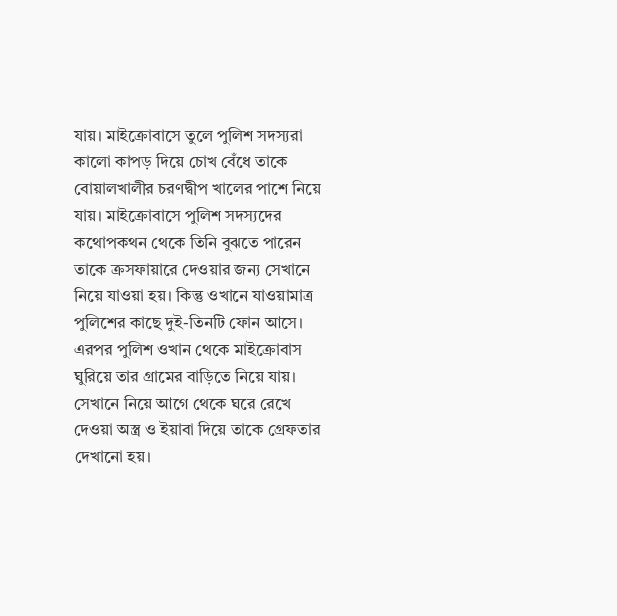যায়। মাইক্রোবাসে তুলে পুলিশ সদস্যরা কালো কাপড় দিয়ে চোখ বেঁধে তাকে বোয়ালখালীর চরণদ্বীপ খালের পাশে নিয়ে যায়। মাইক্রোবাসে পুলিশ সদস্যদের কথোপকথন থেকে তিনি বুঝতে পারেন তাকে ক্রসফায়ারে দেওয়ার জন্য সেখানে নিয়ে যাওয়া হয়। কিন্তু ওখানে যাওয়ামাত্র পুলিশের কাছে দুই-তিনটি ফোন আসে। এরপর পুলিশ ওখান থেকে মাইক্রোবাস ঘুরিয়ে তার গ্রামের বাড়িতে নিয়ে যায়। সেখানে নিয়ে আগে থেকে ঘরে রেখে দেওয়া অস্ত্র ও ইয়াবা দিয়ে তাকে গ্রেফতার দেখানো হয়।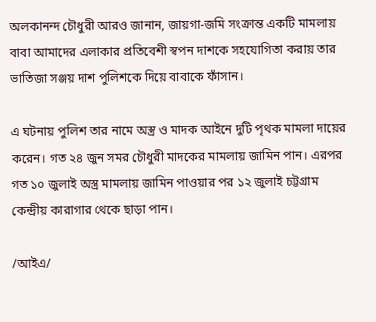অলকানন্দ চৌধুরী আরও জানান, জায়গা-জমি সংক্রান্ত একটি মামলায় বাবা আমাদের এলাকার প্রতিবেশী স্বপন দাশকে সহযোগিতা করায় তার ভাতিজা সঞ্জয় দাশ পুলিশকে দিয়ে বাবাকে ফাঁসান।

এ ঘটনায় পুলিশ তার নামে অস্ত্র ও মাদক আইনে দুটি পৃথক মামলা দায়ের করেন। গত ২৪ জুন সমর চৌধুরী মাদকের মামলায় জামিন পান। এরপর গত ১০ জুলাই অস্ত্র মামলায় জামিন পাওয়ার পর ১২ জুলাই চট্টগ্রাম কেন্দ্রীয় কারাগার থেকে ছাড়া পান।

/আইএ/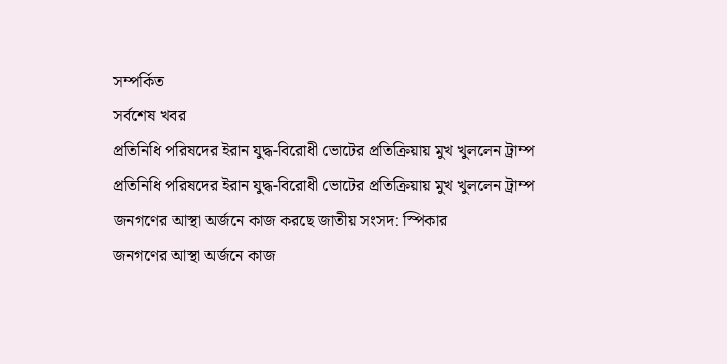সম্পর্কিত
সর্বশেষ খবর
প্রতিনিধি পরিষদের ইরান যুদ্ধ-বিরোধী ভোটের প্রতিক্রিয়ায় মুখ খুললেন ট্রাম্প
প্রতিনিধি পরিষদের ইরান যুদ্ধ-বিরোধী ভোটের প্রতিক্রিয়ায় মুখ খুললেন ট্রাম্প
জনগণের আস্থা অর্জনে কাজ করছে জাতীয় সংসদ: স্পিকার
জনগণের আস্থা অর্জনে কাজ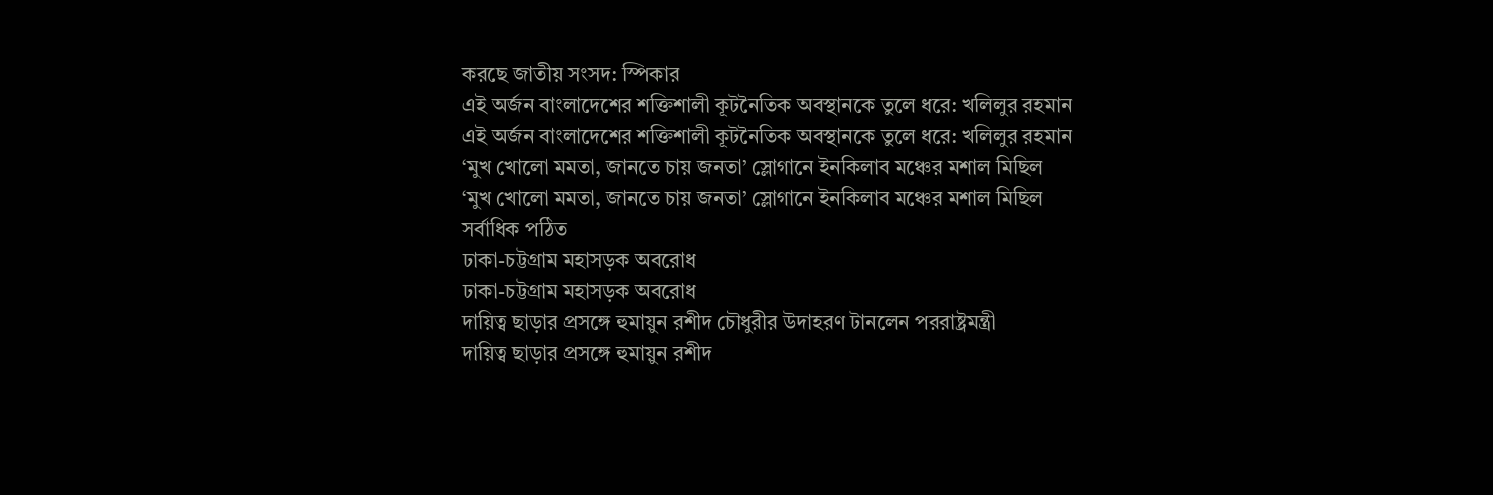করছে জাতীয় সংসদ: স্পিকার
এই অর্জন বাংলাদেশের শক্তিশালী কূটনৈতিক অবস্থানকে তুলে ধরে: খলিলুর রহমান
এই অর্জন বাংলাদেশের শক্তিশালী কূটনৈতিক অবস্থানকে তুলে ধরে: খলিলুর রহমান
‘মুখ খোলো মমতা, জানতে চায় জনতা’ স্লোগানে ইনকিলাব মঞ্চের মশাল মিছিল
‘মুখ খোলো মমতা, জানতে চায় জনতা’ স্লোগানে ইনকিলাব মঞ্চের মশাল মিছিল
সর্বাধিক পঠিত
ঢাকা-চট্টগ্রাম মহাসড়ক অবরোধ
ঢাকা-চট্টগ্রাম মহাসড়ক অবরোধ
দায়িত্ব ছাড়ার প্রসঙ্গে হুমায়ুন রশীদ চৌধুরীর উদাহরণ টানলেন পররাষ্ট্রমন্ত্রী
দায়িত্ব ছাড়ার প্রসঙ্গে হুমায়ুন রশীদ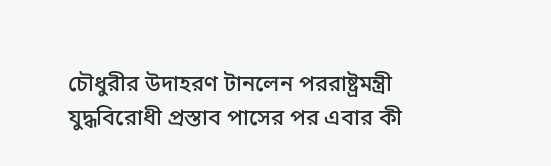চৌধুরীর উদাহরণ টানলেন পররাষ্ট্রমন্ত্রী
যুদ্ধবিরোধী প্রস্তাব পাসের পর এবার কী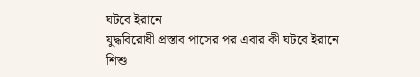ঘটবে ইরানে
যুদ্ধবিরোধী প্রস্তাব পাসের পর এবার কী ঘটবে ইরানে
শিশু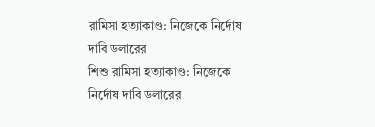রামিসা হত্যাকাণ্ড: নিজেকে নির্দোষ দাবি ডলারের
শিশু রামিসা হত্যাকাণ্ড: নিজেকে নির্দোষ দাবি ডলারের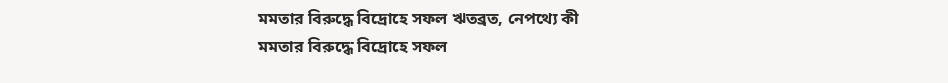মমতার বিরুদ্ধে বিদ্রোহে সফল ঋতব্রত, নেপথ্যে কী
মমতার বিরুদ্ধে বিদ্রোহে সফল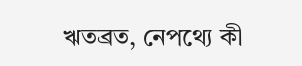ঋতব্রত, নেপথ্যে কী